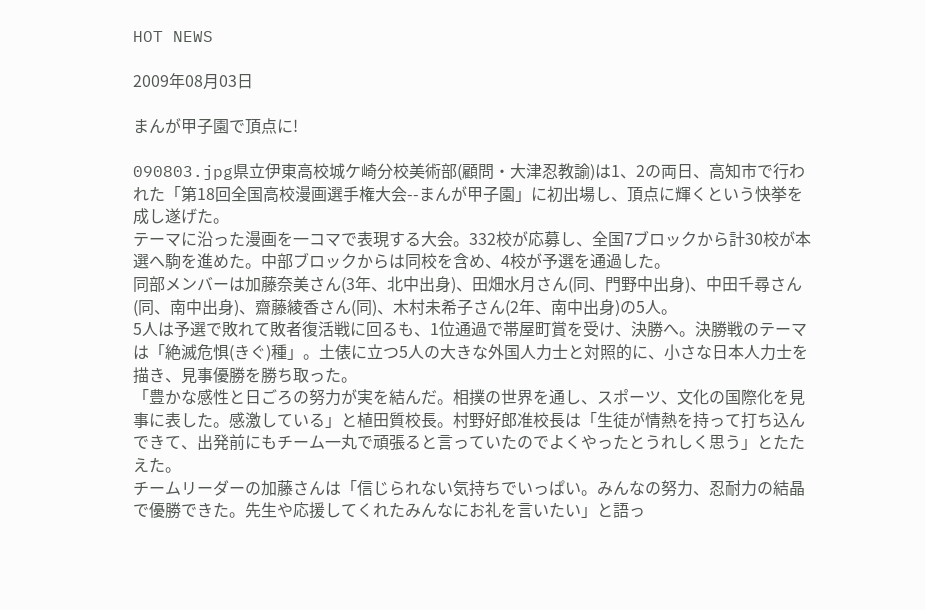HOT NEWS

2009年08月03日

まんが甲子園で頂点に!

090803.jpg県立伊東高校城ケ崎分校美術部(顧問・大津忍教諭)は1、2の両日、高知市で行われた「第18回全国高校漫画選手権大会--まんが甲子園」に初出場し、頂点に輝くという快挙を成し遂げた。
テーマに沿った漫画を一コマで表現する大会。332校が応募し、全国7ブロックから計30校が本選へ駒を進めた。中部ブロックからは同校を含め、4校が予選を通過した。
同部メンバーは加藤奈美さん(3年、北中出身)、田畑水月さん(同、門野中出身)、中田千尋さん(同、南中出身)、齋藤綾香さん(同)、木村未希子さん(2年、南中出身)の5人。
5人は予選で敗れて敗者復活戦に回るも、1位通過で帯屋町賞を受け、決勝へ。決勝戦のテーマは「絶滅危惧(きぐ)種」。土俵に立つ5人の大きな外国人力士と対照的に、小さな日本人力士を描き、見事優勝を勝ち取った。
「豊かな感性と日ごろの努力が実を結んだ。相撲の世界を通し、スポーツ、文化の国際化を見事に表した。感激している」と植田質校長。村野好郎准校長は「生徒が情熱を持って打ち込んできて、出発前にもチーム一丸で頑張ると言っていたのでよくやったとうれしく思う」とたたえた。
チームリーダーの加藤さんは「信じられない気持ちでいっぱい。みんなの努力、忍耐力の結晶で優勝できた。先生や応援してくれたみんなにお礼を言いたい」と語っ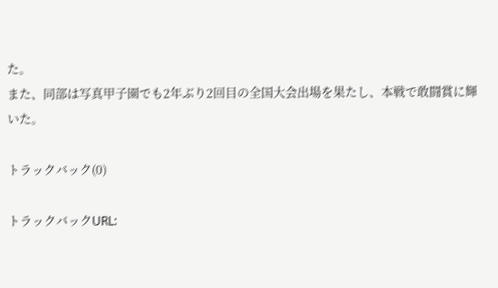た。
また、同部は写真甲子園でも2年ぶり2回目の全国大会出場を果たし、本戦で敢闘賞に輝いた。

トラックバック(0)

トラックバックURL: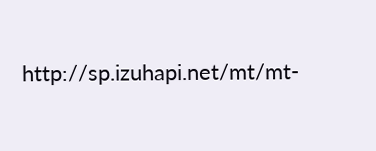http://sp.izuhapi.net/mt/mt-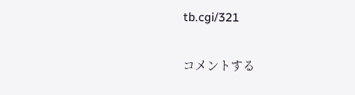tb.cgi/321

コメントする